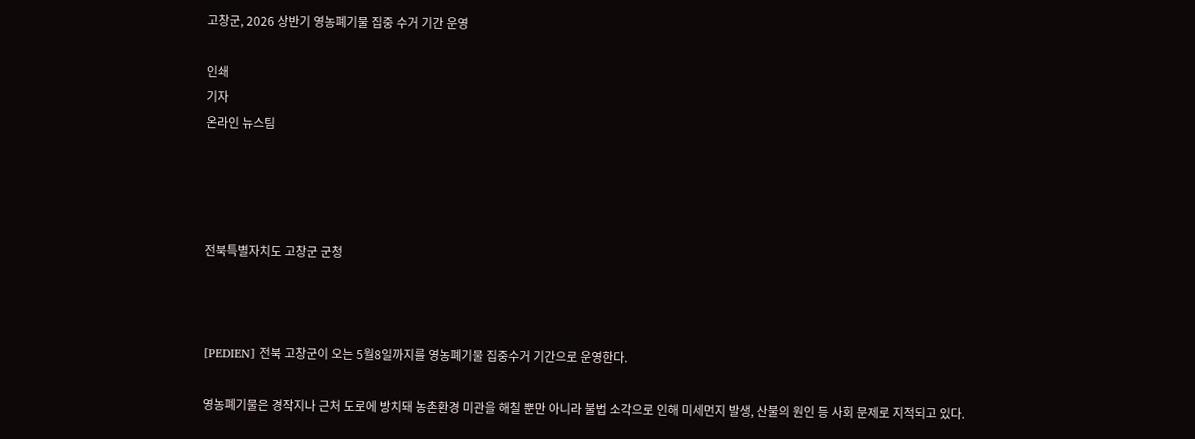고창군, 2026 상반기 영농폐기물 집중 수거 기간 운영

인쇄
기자
온라인 뉴스팀




전북특별자치도 고창군 군청



[PEDIEN] 전북 고창군이 오는 5월8일까지를 영농폐기물 집중수거 기간으로 운영한다.

영농폐기물은 경작지나 근처 도로에 방치돼 농촌환경 미관을 해칠 뿐만 아니라 불법 소각으로 인해 미세먼지 발생, 산불의 원인 등 사회 문제로 지적되고 있다.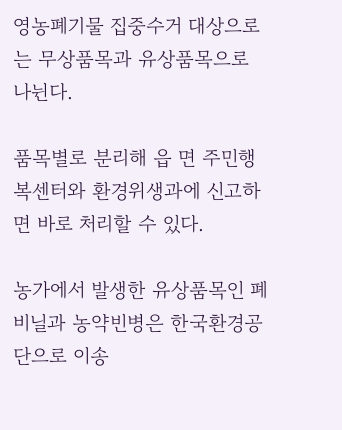영농폐기물 집중수거 대상으로는 무상품목과 유상품목으로 나뉜다.

품목별로 분리해 읍 면 주민행복센터와 환경위생과에 신고하면 바로 처리할 수 있다.

농가에서 발생한 유상품목인 폐비닐과 농약빈병은 한국환경공단으로 이송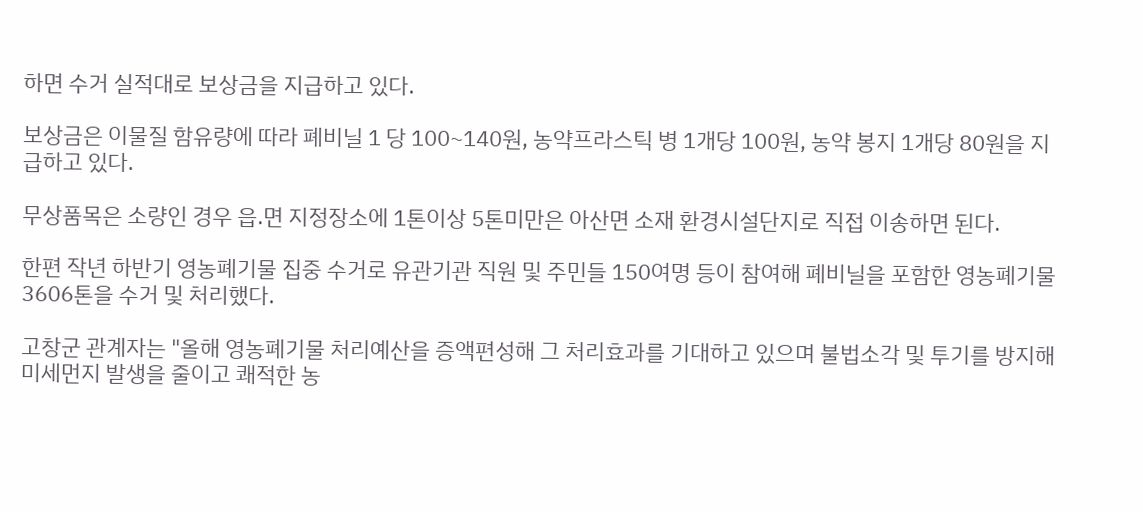하면 수거 실적대로 보상금을 지급하고 있다.

보상금은 이물질 함유량에 따라 폐비닐 1 당 100~140원, 농약프라스틱 병 1개당 100원, 농약 봉지 1개당 80원을 지급하고 있다.

무상품목은 소량인 경우 읍.면 지정장소에 1톤이상 5톤미만은 아산면 소재 환경시설단지로 직접 이송하면 된다.

한편 작년 하반기 영농폐기물 집중 수거로 유관기관 직원 및 주민들 150여명 등이 참여해 폐비닐을 포함한 영농폐기물 3606톤을 수거 및 처리했다.

고창군 관계자는 "올해 영농폐기물 처리예산을 증액편성해 그 처리효과를 기대하고 있으며 불법소각 및 투기를 방지해 미세먼지 발생을 줄이고 쾌적한 농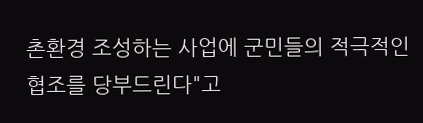촌환경 조성하는 사업에 군민들의 적극적인 협조를 당부드린다"고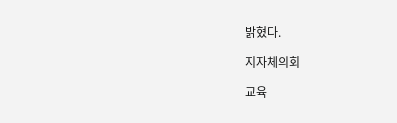밝혔다.

지자체의회

교육